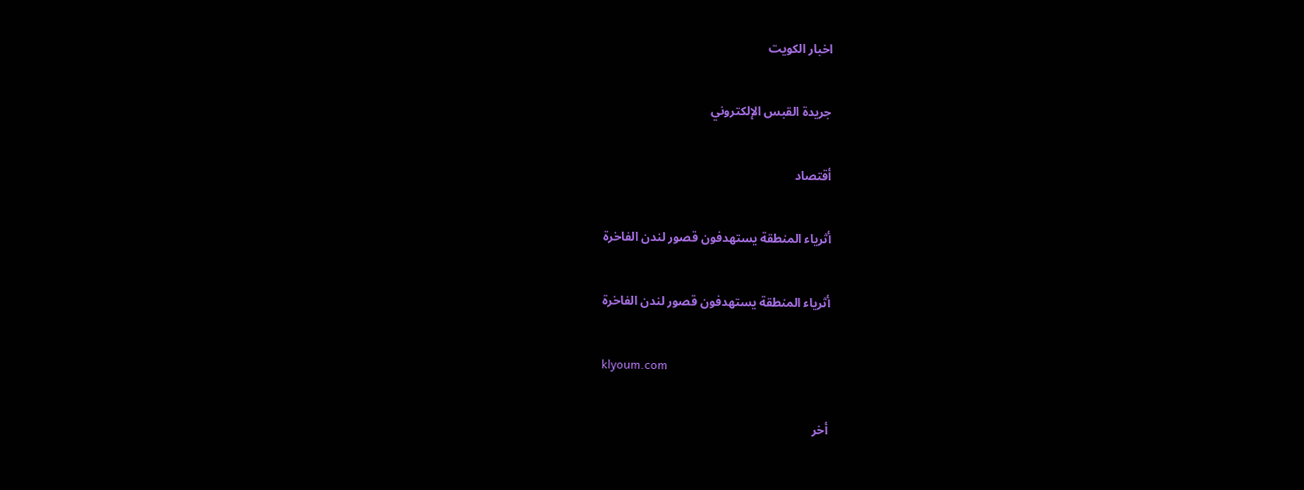اخبار الكويت

جريدة القبس الإلكتروني

أقتصاد

أثرياء المنطقة يستهدفون قصور لندن الفاخرة

أثرياء المنطقة يستهدفون قصور لندن الفاخرة

klyoum.com

أخر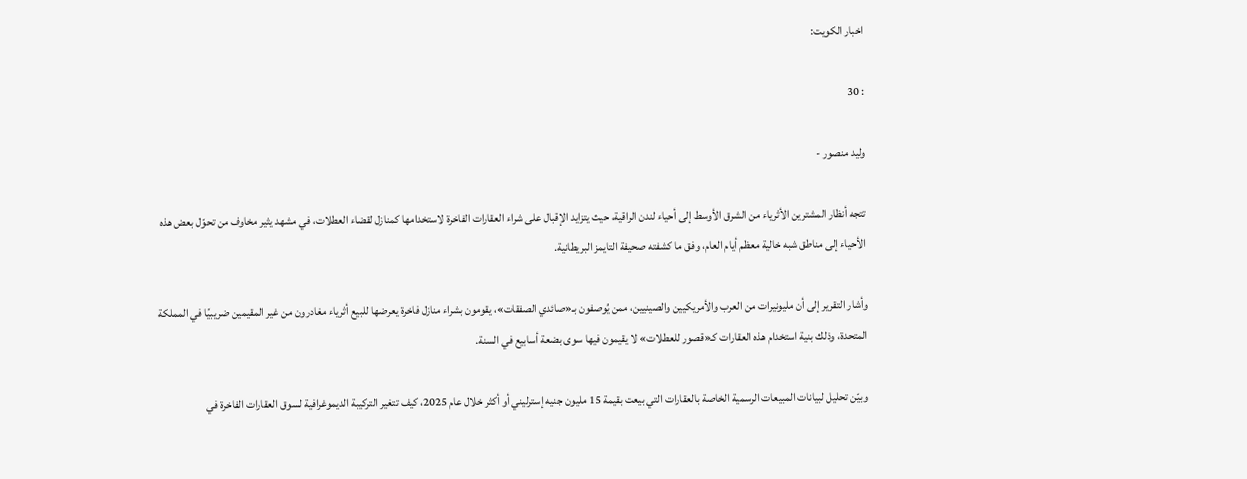اخبار الكويت:

: 30

وليد منصور -

تتجه أنظار المشترين الأثرياء من الشرق الأوسط إلى أحياء لندن الراقية، حيث يتزايد الإقبال على شراء العقارات الفاخرة لاستخدامها كمنازل لقضاء العطلات، في مشهد يثير مخاوف من تحوّل بعض هذه الأحياء إلى مناطق شبه خالية معظم أيام العام، وفق ما كشفته صحيفة التايمز البريطانية.

وأشار التقرير إلى أن مليونيرات من العرب والأمريكيين والصينيين، ممن يُوصفون بـ«صائدي الصفقات»، يقومون بشراء منازل فاخرة يعرضها للبيع أثرياء مغادرون من غير المقيمين ضريبيًا في المملكة المتحدة، وذلك بنية استخدام هذه العقارات كـ«قصور للعطلات» لا يقيمون فيها سوى بضعة أسابيع في السنة.

وبيّن تحليل لبيانات المبيعات الرسمية الخاصة بالعقارات التي بيعت بقيمة 15 مليون جنيه إسترليني أو أكثر خلال عام 2025، كيف تتغير التركيبة الديموغرافية لسوق العقارات الفاخرة في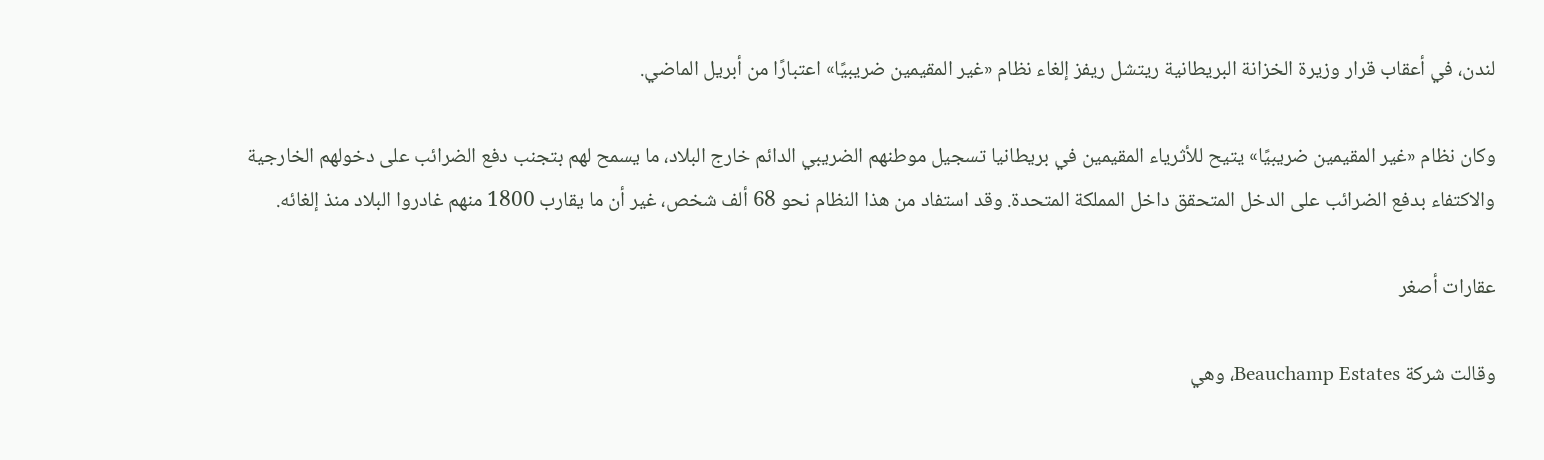لندن، في أعقاب قرار وزيرة الخزانة البريطانية ريتشل ريفز إلغاء نظام «غير المقيمين ضريبيًا» اعتبارًا من أبريل الماضي.

وكان نظام «غير المقيمين ضريبيًا» يتيح للأثرياء المقيمين في بريطانيا تسجيل موطنهم الضريبي الدائم خارج البلاد، ما يسمح لهم بتجنب دفع الضرائب على دخولهم الخارجية والاكتفاء بدفع الضرائب على الدخل المتحقق داخل المملكة المتحدة. وقد استفاد من هذا النظام نحو 68 ألف شخص، غير أن ما يقارب 1800 منهم غادروا البلاد منذ إلغائه.

عقارات أصغر

وقالت شركة Beauchamp Estates، وهي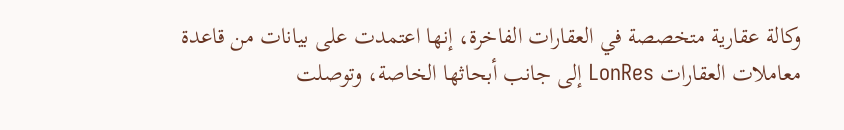وكالة عقارية متخصصة في العقارات الفاخرة، إنها اعتمدت على بيانات من قاعدة معاملات العقارات LonRes إلى جانب أبحاثها الخاصة، وتوصلت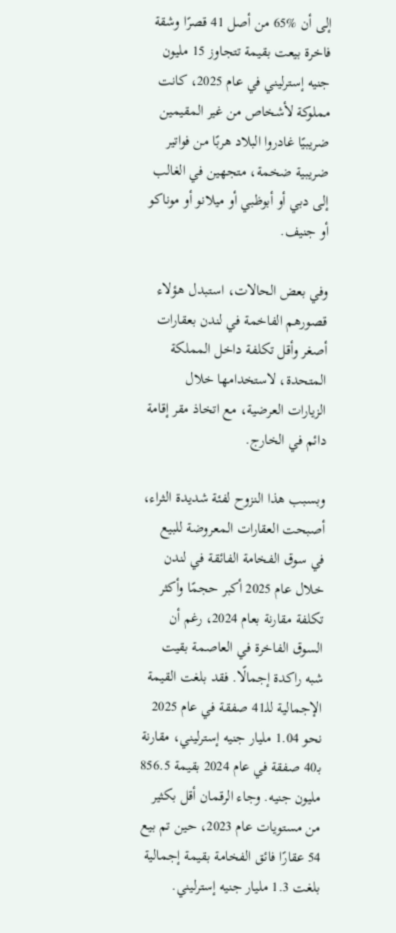إلى أن %65 من أصل 41 قصرًا وشقة فاخرة بيعت بقيمة تتجاوز 15 مليون جنيه إسترليني في عام 2025، كانت مملوكة لأشخاص من غير المقيمين ضريبيًا غادروا البلاد هربًا من فواتير ضريبية ضخمة، متجهين في الغالب إلى دبي أو أبوظبي أو ميلانو أو موناكو أو جنيف.

وفي بعض الحالات، استبدل هؤلاء قصورهم الفاخمة في لندن بعقارات أصغر وأقل تكلفة داخل المملكة المتحدة، لاستخدامها خلال الزيارات العرضية، مع اتخاذ مقر إقامة دائم في الخارج.

وبسبب هذا النزوح لفئة شديدة الثراء، أصبحت العقارات المعروضة للبيع في سوق الفخامة الفائقة في لندن خلال عام 2025 أكبر حجمًا وأكثر تكلفة مقارنة بعام 2024، رغم أن السوق الفاخرة في العاصمة بقيت شبه راكدة إجمالًا. فقد بلغت القيمة الإجمالية للـ41 صفقة في عام 2025 نحو 1.04 مليار جنيه إسترليني، مقارنة بـ40 صفقة في عام 2024 بقيمة 856.5 مليون جنيه. وجاء الرقمان أقل بكثير من مستويات عام 2023، حين تم بيع 54 عقارًا فائق الفخامة بقيمة إجمالية بلغت 1.3 مليار جنيه إسترليني.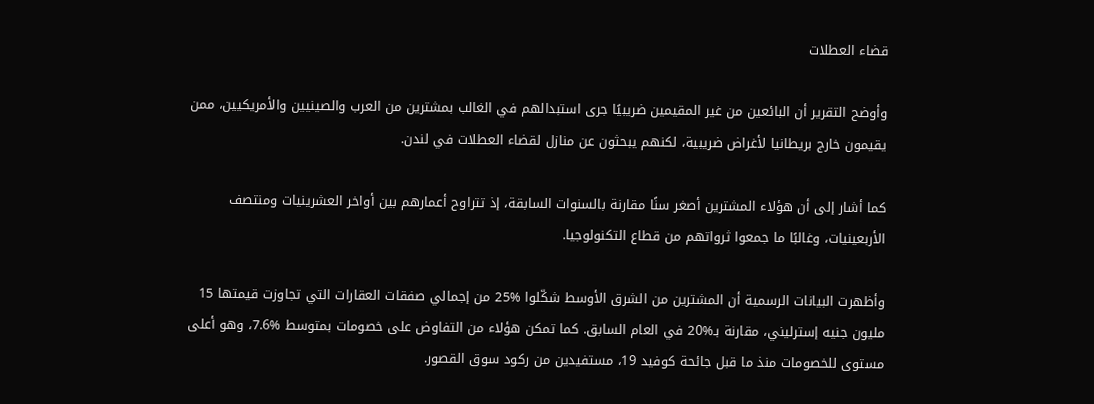قضاء العطلات

وأوضح التقرير أن البائعين من غير المقيمين ضريبيًا جرى استبدالهم في الغالب بمشترين من العرب والصينيين والأمريكيين، ممن يقيمون خارج بريطانيا لأغراض ضريبية، لكنهم يبحثون عن منازل لقضاء العطلات في لندن.

كما أشار إلى أن هؤلاء المشترين أصغر سنًا مقارنة بالسنوات السابقة، إذ تتراوح أعمارهم بين أواخر العشرينيات ومنتصف الأربعينيات، وغالبًا ما جمعوا ثرواتهم من قطاع التكنولوجيا.

وأظهرت البيانات الرسمية أن المشترين من الشرق الأوسط شكّلوا %25 من إجمالي صفقات العقارات التي تجاوزت قيمتها 15 مليون جنيه إسترليني، مقارنة بـ%20 في العام السابق. كما تمكن هؤلاء من التفاوض على خصومات بمتوسط %7.6، وهو أعلى مستوى للخصومات منذ ما قبل جائحة كوفيد 19، مستفيدين من ركود سوق القصور.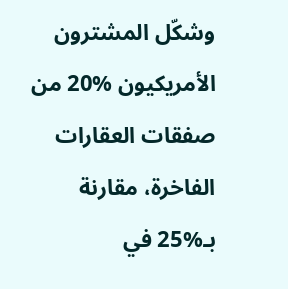وشكّل المشترون الأمريكيون %20 من صفقات العقارات الفاخرة، مقارنة بـ%25 في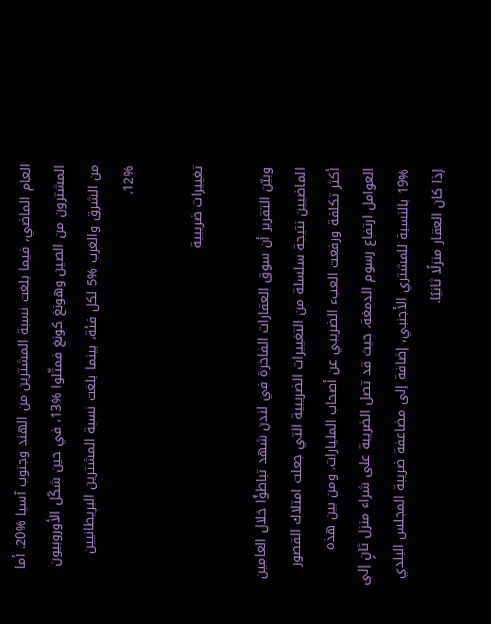العام الماضي، فيما بلغت نسبة المشترين من الهند وجنوب آسيا %20. أما المشترون من الصين وهونغ كونغ فمثّلوا %13، في حين شكّل الأوروبيون من الشرق والغرب %5 لكل فئة، بينما بلغت نسبة المشترين البريطانيين %12.

تغييرات ضريبية

وبيّن التقرير أن سوق العقارات الفاخرة في لندن شهد تباطؤًا خلال العامين الماضيين نتيجة سلسلة من التغييرات الضريبية التي جعلت امتلاك القصور أكثر تكلفة ورفعت العبء الضريبي عن أصحاب المليارات. ومن بين هذه العوامل ارتفاع رسوم الدمغة، حيث قد تصل الضريبة على شراء منزل ثانٍ إلى %19 بالنسبة للمشتري الأجنبي، إضافة إلى مضاعفة ضريبة المجلس البلدي إذا كان العقار منزلًا ثانيًا.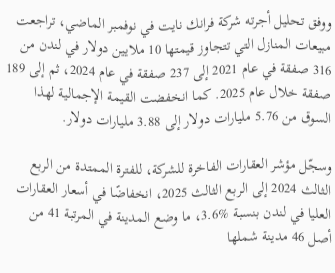ووفق تحليل أجرته شركة فرانك نايت في نوفمبر الماضي، تراجعت مبيعات المنازل التي تتجاوز قيمتها 10 ملايين دولار في لندن من 316 صفقة في عام 2021 إلى 237 صفقة في عام 2024، ثم إلى 189 صفقة خلال عام 2025. كما انخفضت القيمة الإجمالية لهذا السوق من 5.76 مليارات دولار إلى 3.88 مليارات دولار.

وسجّل مؤشر العقارات الفاخرة للشركة، للفترة الممتدة من الربع الثالث 2024 إلى الربع الثالث 2025، انخفاضًا في أسعار العقارات العليا في لندن بنسبة %3.6، ما وضع المدينة في المرتبة 41 من أصل 46 مدينة شملها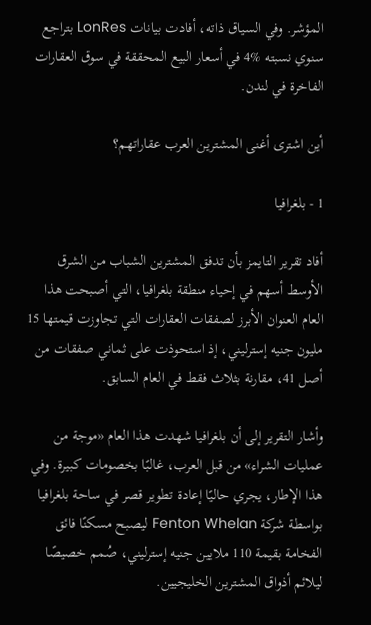المؤشر. وفي السياق ذاته، أفادت بيانات LonRes بتراجع سنوي نسبته %4 في أسعار البيع المحققة في سوق العقارات الفاخرة في لندن.

أين اشترى أغنى المشترين العرب عقاراتهم؟

1 - بلغرافيا

أفاد تقرير التايمز بأن تدفق المشترين الشباب من الشرق الأوسط أسهم في إحياء منطقة بلغرافيا، التي أصبحت هذا العام العنوان الأبرز لصفقات العقارات التي تجاوزت قيمتها 15 مليون جنيه إسترليني، إذ استحوذت على ثماني صفقات من أصل 41، مقارنة بثلاث فقط في العام السابق.

وأشار التقرير إلى أن بلغرافيا شهدت هذا العام «موجة من عمليات الشراء» من قبل العرب، غالبًا بخصومات كبيرة. وفي هذا الإطار، يجري حاليًا إعادة تطوير قصر في ساحة بلغرافيا بواسطة شركة Fenton Whelan ليصبح مسكنًا فائق الفخامة بقيمة 110 ملايين جنيه إسترليني، صُمم خصيصًا ليلائم أذواق المشترين الخليجيين.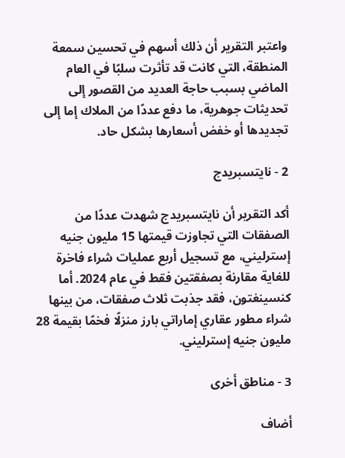واعتبر التقرير أن ذلك أسهم في تحسين سمعة المنطقة، التي كانت قد تأثرت سلبًا في العام الماضي بسبب حاجة العديد من القصور إلى تحديثات جوهرية، ما دفع عددًا من الملاك إما إلى تجديدها أو خفض أسعارها بشكل حاد.

2 - نايتسبريدج

أكد التقرير أن نايتسبريدج شهدت عددًا من الصفقات التي تجاوزت قيمتها 15 مليون جنيه إسترليني، مع تسجيل أربع عمليات شراء فاخرة للغاية مقارنة بصفقتين فقط في عام 2024. أما كنسينغتون، فقد جذبت ثلاث صفقات، من بينها شراء مطور عقاري إماراتي بارز منزلًا فخمًا بقيمة 28 مليون جنيه إسترليني.

3 - مناطق أخرى

أضاف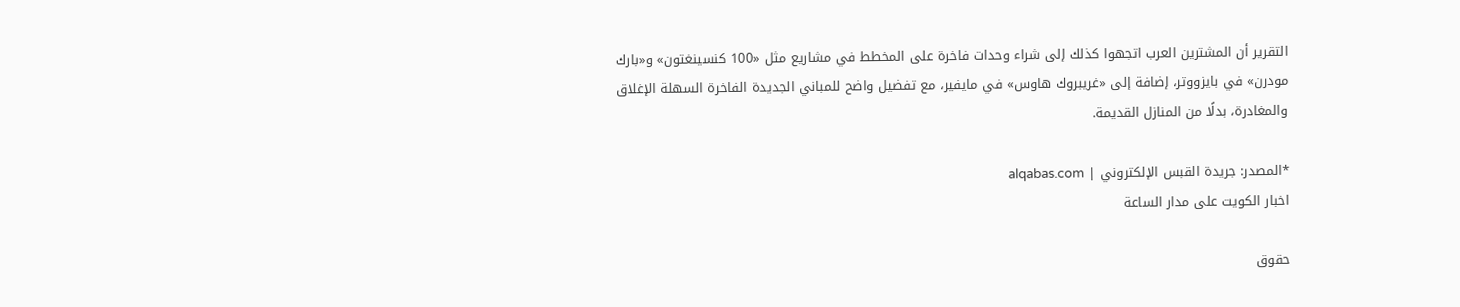التقرير أن المشترين العرب اتجهوا كذلك إلى شراء وحدات فاخرة على المخطط في مشاريع مثل «100 كنسينغتون» و«بارك مودرن» في بايزووتر، إضافة إلى «غريبروك هاوس» في مايفير، مع تفضيل واضح للمباني الجديدة الفاخرة السهلة الإغلاق والمغادرة، بدلًا من المنازل القديمة.

*المصدر: جريدة القبس الإلكتروني | alqabas.com
اخبار الكويت على مدار الساعة

حقوق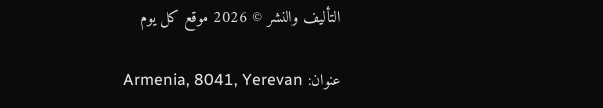التأليف والنشر © 2026 موقع كل يوم

عنوان: Armenia, 8041, Yerevan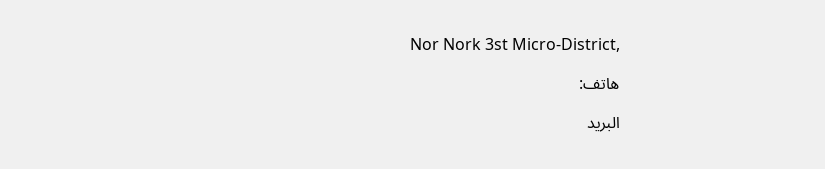Nor Nork 3st Micro-District,

هاتف:

البريد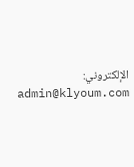الإلكتروني: admin@klyoum.com